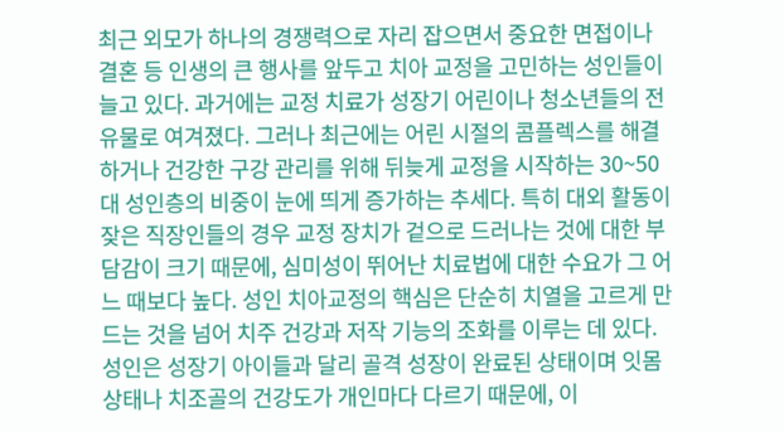최근 외모가 하나의 경쟁력으로 자리 잡으면서 중요한 면접이나 결혼 등 인생의 큰 행사를 앞두고 치아 교정을 고민하는 성인들이 늘고 있다. 과거에는 교정 치료가 성장기 어린이나 청소년들의 전유물로 여겨졌다. 그러나 최근에는 어린 시절의 콤플렉스를 해결하거나 건강한 구강 관리를 위해 뒤늦게 교정을 시작하는 30~50대 성인층의 비중이 눈에 띄게 증가하는 추세다. 특히 대외 활동이 잦은 직장인들의 경우 교정 장치가 겉으로 드러나는 것에 대한 부담감이 크기 때문에, 심미성이 뛰어난 치료법에 대한 수요가 그 어느 때보다 높다. 성인 치아교정의 핵심은 단순히 치열을 고르게 만드는 것을 넘어 치주 건강과 저작 기능의 조화를 이루는 데 있다. 성인은 성장기 아이들과 달리 골격 성장이 완료된 상태이며 잇몸 상태나 치조골의 건강도가 개인마다 다르기 때문에, 이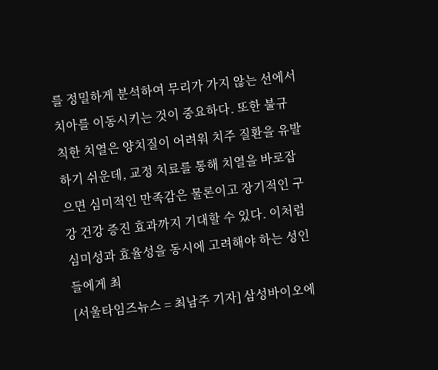를 정밀하게 분석하여 무리가 가지 않는 선에서 치아를 이동시키는 것이 중요하다. 또한 불규칙한 치열은 양치질이 어려워 치주 질환을 유발하기 쉬운데, 교정 치료를 통해 치열을 바로잡으면 심미적인 만족감은 물론이고 장기적인 구강 건강 증진 효과까지 기대할 수 있다. 이처럼 심미성과 효율성을 동시에 고려해야 하는 성인들에게 최
[서울타임즈뉴스 = 최남주 기자] 삼성바이오에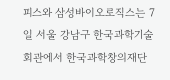피스와 삼성바이오로직스는 7일 서울 강남구 한국과학기술회관에서 한국과학창의재단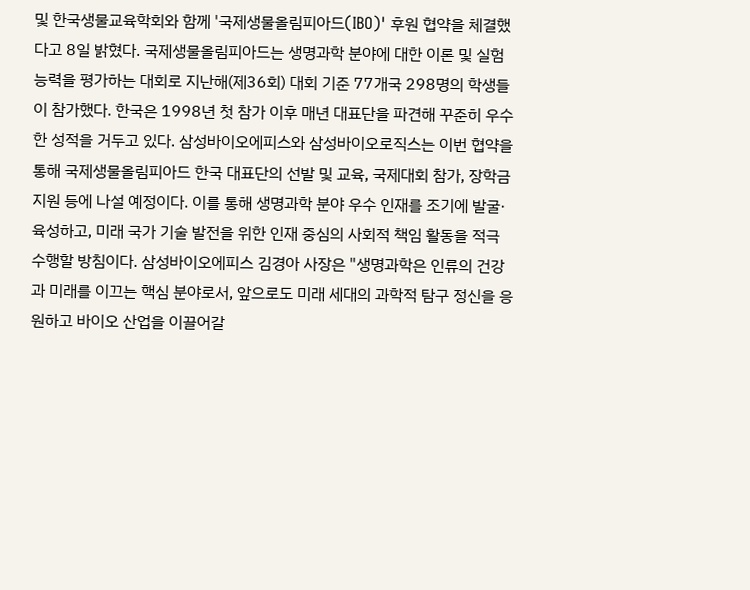및 한국생물교육학회와 함께 '국제생물올림피아드(IBO)' 후원 협약을 체결했다고 8일 밝혔다. 국제생물올림피아드는 생명과학 분야에 대한 이론 및 실험 능력을 평가하는 대회로 지난해(제36회) 대회 기준 77개국 298명의 학생들이 참가했다. 한국은 1998년 첫 참가 이후 매년 대표단을 파견해 꾸준히 우수한 성적을 거두고 있다. 삼성바이오에피스와 삼성바이오로직스는 이번 협약을 통해 국제생물올림피아드 한국 대표단의 선발 및 교육, 국제대회 참가, 장학금 지원 등에 나설 예정이다. 이를 통해 생명과학 분야 우수 인재를 조기에 발굴·육성하고, 미래 국가 기술 발전을 위한 인재 중심의 사회적 책임 활동을 적극 수행할 방침이다. 삼성바이오에피스 김경아 사장은 "생명과학은 인류의 건강과 미래를 이끄는 핵심 분야로서, 앞으로도 미래 세대의 과학적 탐구 정신을 응원하고 바이오 산업을 이끌어갈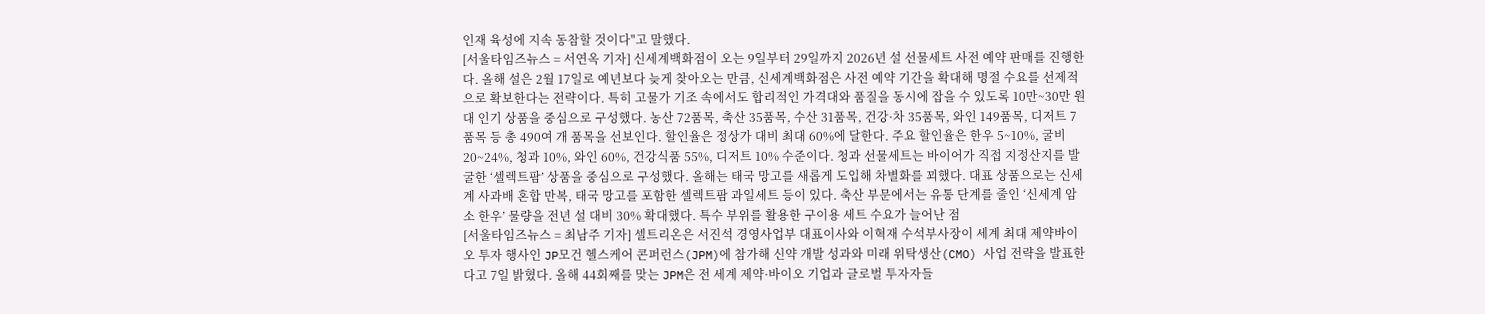인재 육성에 지속 동참할 것이다"고 말했다.
[서울타임즈뉴스 = 서연옥 기자] 신세계백화점이 오는 9일부터 29일까지 2026년 설 선물세트 사전 예약 판매를 진행한다. 올해 설은 2월 17일로 예년보다 늦게 찾아오는 만큼, 신세계백화점은 사전 예약 기간을 확대해 명절 수요를 선제적으로 확보한다는 전략이다. 특히 고물가 기조 속에서도 합리적인 가격대와 품질을 동시에 잡을 수 있도록 10만~30만 원대 인기 상품을 중심으로 구성했다. 농산 72품목, 축산 35품목, 수산 31품목, 건강·차 35품목, 와인 149품목, 디저트 7품목 등 총 490여 개 품목을 선보인다. 할인율은 정상가 대비 최대 60%에 달한다. 주요 할인율은 한우 5~10%, 굴비 20~24%, 청과 10%, 와인 60%, 건강식품 55%, 디저트 10% 수준이다. 청과 선물세트는 바이어가 직접 지정산지를 발굴한 ‘셀렉트팜’ 상품을 중심으로 구성했다. 올해는 태국 망고를 새롭게 도입해 차별화를 꾀했다. 대표 상품으로는 신세계 사과배 혼합 만복, 태국 망고를 포함한 셀렉트팜 과일세트 등이 있다. 축산 부문에서는 유통 단계를 줄인 ‘신세계 암소 한우’ 물량을 전년 설 대비 30% 확대했다. 특수 부위를 활용한 구이용 세트 수요가 늘어난 점
[서울타임즈뉴스 = 최남주 기자] 셀트리온은 서진석 경영사업부 대표이사와 이혁재 수석부사장이 세계 최대 제약바이오 투자 행사인 JP모건 헬스케어 콘퍼런스(JPM)에 참가해 신약 개발 성과와 미래 위탁생산(CMO) 사업 전략을 발표한다고 7일 밝혔다. 올해 44회째를 맞는 JPM은 전 세계 제약·바이오 기업과 글로벌 투자자들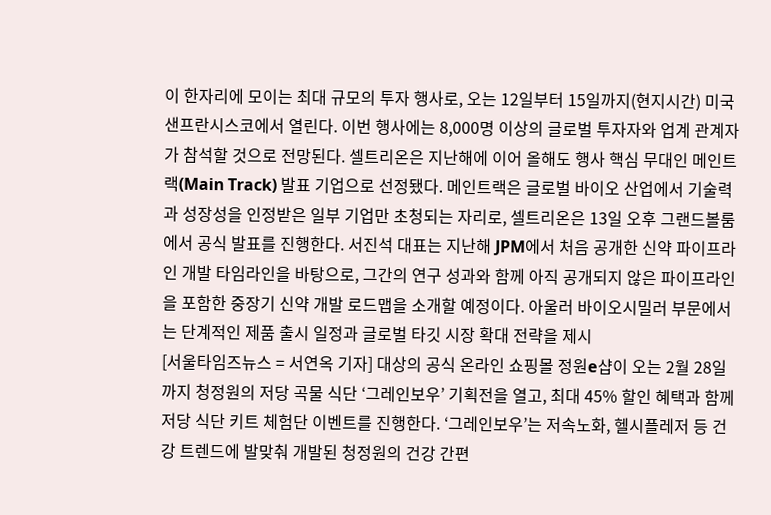이 한자리에 모이는 최대 규모의 투자 행사로, 오는 12일부터 15일까지(현지시간) 미국 샌프란시스코에서 열린다. 이번 행사에는 8,000명 이상의 글로벌 투자자와 업계 관계자가 참석할 것으로 전망된다. 셀트리온은 지난해에 이어 올해도 행사 핵심 무대인 메인트랙(Main Track) 발표 기업으로 선정됐다. 메인트랙은 글로벌 바이오 산업에서 기술력과 성장성을 인정받은 일부 기업만 초청되는 자리로, 셀트리온은 13일 오후 그랜드볼룸에서 공식 발표를 진행한다. 서진석 대표는 지난해 JPM에서 처음 공개한 신약 파이프라인 개발 타임라인을 바탕으로, 그간의 연구 성과와 함께 아직 공개되지 않은 파이프라인을 포함한 중장기 신약 개발 로드맵을 소개할 예정이다. 아울러 바이오시밀러 부문에서는 단계적인 제품 출시 일정과 글로벌 타깃 시장 확대 전략을 제시
[서울타임즈뉴스 = 서연옥 기자] 대상의 공식 온라인 쇼핑몰 정원e샵이 오는 2월 28일까지 청정원의 저당 곡물 식단 ‘그레인보우’ 기획전을 열고, 최대 45% 할인 혜택과 함께 저당 식단 키트 체험단 이벤트를 진행한다. ‘그레인보우’는 저속노화, 헬시플레저 등 건강 트렌드에 발맞춰 개발된 청정원의 건강 간편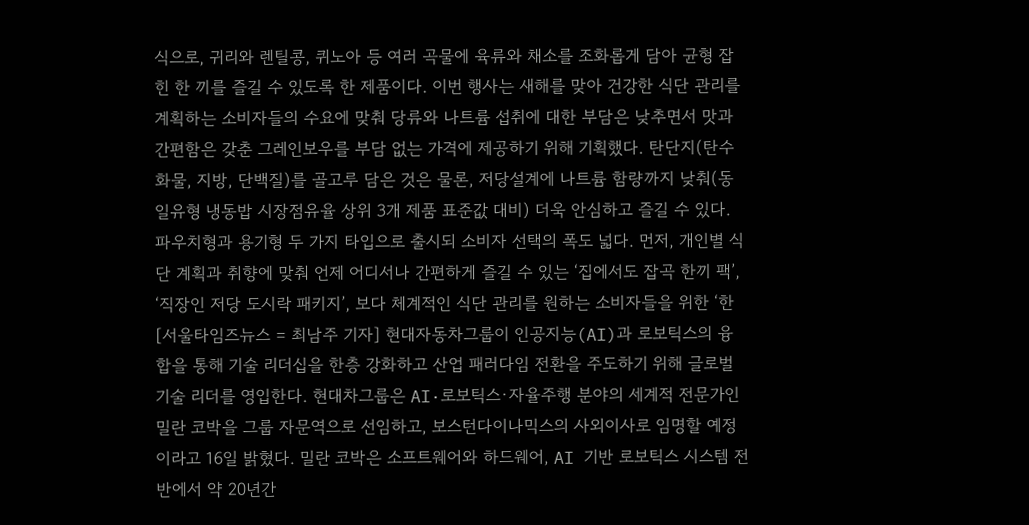식으로, 귀리와 렌틸콩, 퀴노아 등 여러 곡물에 육류와 채소를 조화롭게 담아 균형 잡힌 한 끼를 즐길 수 있도록 한 제품이다. 이번 행사는 새해를 맞아 건강한 식단 관리를 계획하는 소비자들의 수요에 맞춰 당류와 나트륨 섭취에 대한 부담은 낮추면서 맛과 간편함은 갖춘 그레인보우를 부담 없는 가격에 제공하기 위해 기획했다. 탄단지(탄수화물, 지방, 단백질)를 골고루 담은 것은 물론, 저당설계에 나트륨 함량까지 낮춰(동일유형 냉동밥 시장점유율 상위 3개 제품 표준값 대비) 더욱 안심하고 즐길 수 있다. 파우치형과 용기형 두 가지 타입으로 출시되 소비자 선택의 폭도 넓다. 먼저, 개인별 식단 계획과 취향에 맞춰 언제 어디서나 간편하게 즐길 수 있는 ‘집에서도 잡곡 한끼 팩’, ‘직장인 저당 도시락 패키지’, 보다 체계적인 식단 관리를 원하는 소비자들을 위한 ‘한
[서울타임즈뉴스 = 최남주 기자] 현대자동차그룹이 인공지능(AI)과 로보틱스의 융합을 통해 기술 리더십을 한층 강화하고 산업 패러다임 전환을 주도하기 위해 글로벌 기술 리더를 영입한다. 현대차그룹은 AI·로보틱스·자율주행 분야의 세계적 전문가인 밀란 코박을 그룹 자문역으로 선임하고, 보스턴다이나믹스의 사외이사로 임명할 예정이라고 16일 밝혔다. 밀란 코박은 소프트웨어와 하드웨어, AI 기반 로보틱스 시스템 전반에서 약 20년간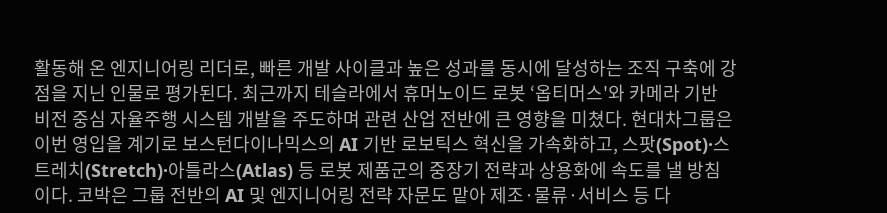활동해 온 엔지니어링 리더로, 빠른 개발 사이클과 높은 성과를 동시에 달성하는 조직 구축에 강점을 지닌 인물로 평가된다. 최근까지 테슬라에서 휴머노이드 로봇 ‘옵티머스'와 카메라 기반 비전 중심 자율주행 시스템 개발을 주도하며 관련 산업 전반에 큰 영향을 미쳤다. 현대차그룹은 이번 영입을 계기로 보스턴다이나믹스의 AI 기반 로보틱스 혁신을 가속화하고, 스팟(Spot)·스트레치(Stretch)·아틀라스(Atlas) 등 로봇 제품군의 중장기 전략과 상용화에 속도를 낼 방침이다. 코박은 그룹 전반의 AI 및 엔지니어링 전략 자문도 맡아 제조·물류·서비스 등 다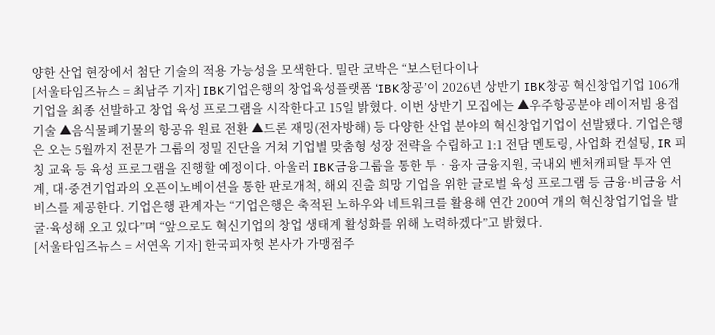양한 산업 현장에서 첨단 기술의 적용 가능성을 모색한다. 밀란 코박은 “보스턴다이나
[서울타임즈뉴스 = 최남주 기자] IBK기업은행의 창업육성플랫폼 ‘IBK창공’이 2026년 상반기 IBK창공 혁신창업기업 106개 기업을 최종 선발하고 창업 육성 프로그램을 시작한다고 15일 밝혔다. 이번 상반기 모집에는 ▲우주항공분야 레이저빔 용접 기술 ▲음식물폐기물의 항공유 원료 전환 ▲드론 재밍(전자방해) 등 다양한 산업 분야의 혁신창업기업이 선발됐다. 기업은행은 오는 5월까지 전문가 그룹의 정밀 진단을 거쳐 기업별 맞춤형 성장 전략을 수립하고 1:1 전담 멘토링, 사업화 컨설팅, IR 피칭 교육 등 육성 프로그램을 진행할 예정이다. 아울러 IBK금융그룹을 통한 투‧융자 금융지원, 국내외 벤처캐피탈 투자 연계, 대·중견기업과의 오픈이노베이션을 통한 판로개척, 해외 진출 희망 기업을 위한 글로벌 육성 프로그램 등 금융·비금융 서비스를 제공한다. 기업은행 관계자는 “기업은행은 축적된 노하우와 네트워크를 활용해 연간 200여 개의 혁신창업기업을 발굴·육성해 오고 있다”며 “앞으로도 혁신기업의 창업 생태계 활성화를 위해 노력하겠다”고 밝혔다.
[서울타임즈뉴스 = 서연옥 기자] 한국피자헛 본사가 가맹점주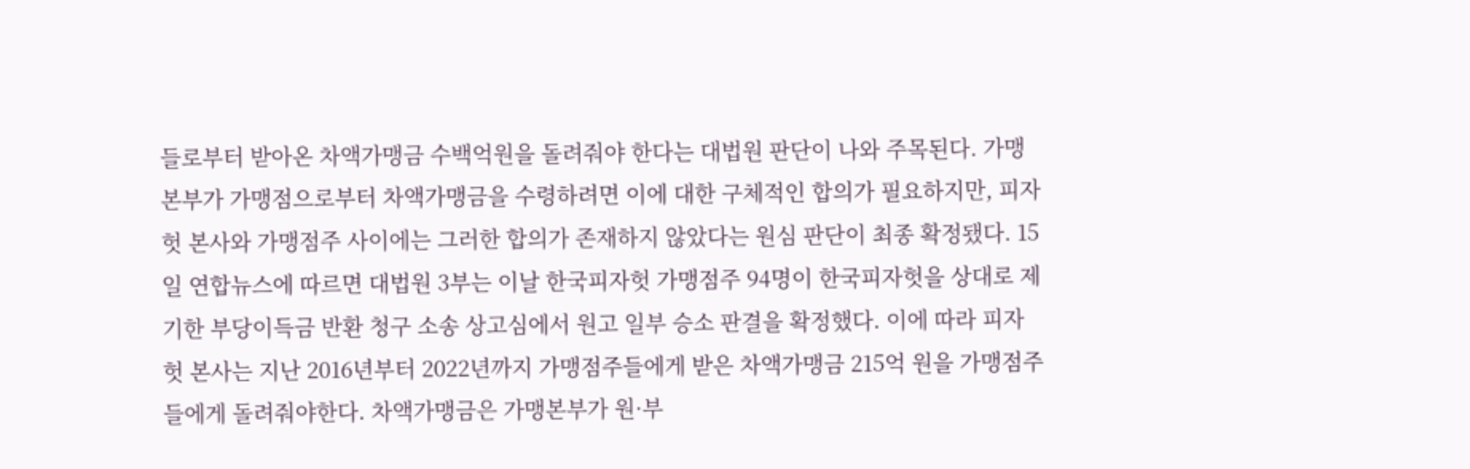들로부터 받아온 차액가맹금 수백억원을 돌려줘야 한다는 대법원 판단이 나와 주목된다. 가맹본부가 가맹점으로부터 차액가맹금을 수령하려면 이에 대한 구체적인 합의가 필요하지만, 피자헛 본사와 가맹점주 사이에는 그러한 합의가 존재하지 않았다는 원심 판단이 최종 확정됐다. 15일 연합뉴스에 따르면 대법원 3부는 이날 한국피자헛 가맹점주 94명이 한국피자헛을 상대로 제기한 부당이득금 반환 청구 소송 상고심에서 원고 일부 승소 판결을 확정했다. 이에 따라 피자헛 본사는 지난 2016년부터 2022년까지 가맹점주들에게 받은 차액가맹금 215억 원을 가맹점주들에게 돌려줘야한다. 차액가맹금은 가맹본부가 원·부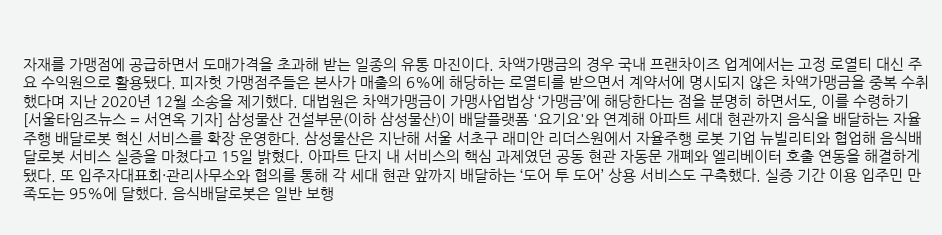자재를 가맹점에 공급하면서 도매가격을 초과해 받는 일종의 유통 마진이다. 차액가맹금의 경우 국내 프랜차이즈 업계에서는 고정 로열티 대신 주요 수익원으로 활용됐다. 피자헛 가맹점주들은 본사가 매출의 6%에 해당하는 로열티를 받으면서 계약서에 명시되지 않은 차액가맹금을 중복 수취했다며 지난 2020년 12월 소송을 제기했다. 대법원은 차액가맹금이 가맹사업법상 ‘가맹금’에 해당한다는 점을 분명히 하면서도, 이를 수령하기
[서울타임즈뉴스 = 서연옥 기자] 삼성물산 건설부문(이하 삼성물산)이 배달플랫폼 '요기요'와 연계해 아파트 세대 현관까지 음식을 배달하는 자율주행 배달로봇 혁신 서비스를 확장 운영한다. 삼성물산은 지난해 서울 서초구 래미안 리더스원에서 자율주행 로봇 기업 뉴빌리티와 협업해 음식배달로봇 서비스 실증을 마쳤다고 15일 밝혔다. 아파트 단지 내 서비스의 핵심 과제였던 공동 현관 자동문 개폐와 엘리베이터 호출 연동을 해결하게 됐다. 또 입주자대표회·관리사무소와 협의를 통해 각 세대 현관 앞까지 배달하는 ‘도어 투 도어’ 상용 서비스도 구축했다. 실증 기간 이용 입주민 만족도는 95%에 달했다. 음식배달로봇은 일반 보행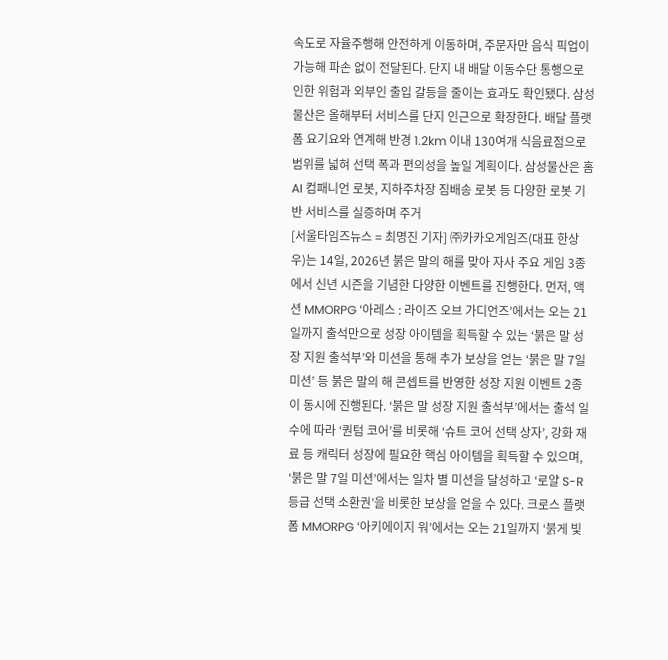속도로 자율주행해 안전하게 이동하며, 주문자만 음식 픽업이 가능해 파손 없이 전달된다. 단지 내 배달 이동수단 통행으로 인한 위험과 외부인 출입 갈등을 줄이는 효과도 확인됐다. 삼성물산은 올해부터 서비스를 단지 인근으로 확장한다. 배달 플랫폼 요기요와 연계해 반경 1.2km 이내 130여개 식음료점으로 범위를 넓혀 선택 폭과 편의성을 높일 계획이다. 삼성물산은 홈 AI 컴패니언 로봇, 지하주차장 짐배송 로봇 등 다양한 로봇 기반 서비스를 실증하며 주거
[서울타임즈뉴스 = 최명진 기자] ㈜카카오게임즈(대표 한상우)는 14일, 2026년 붉은 말의 해를 맞아 자사 주요 게임 3종에서 신년 시즌을 기념한 다양한 이벤트를 진행한다. 먼저, 액션 MMORPG ‘아레스 : 라이즈 오브 가디언즈’에서는 오는 21일까지 출석만으로 성장 아이템을 획득할 수 있는 ‘붉은 말 성장 지원 출석부’와 미션을 통해 추가 보상을 얻는 ‘붉은 말 7일 미션’ 등 붉은 말의 해 콘셉트를 반영한 성장 지원 이벤트 2종이 동시에 진행된다. ‘붉은 말 성장 지원 출석부’에서는 출석 일수에 따라 ‘퀀텀 코어’를 비롯해 ‘슈트 코어 선택 상자’, 강화 재료 등 캐릭터 성장에 필요한 핵심 아이템을 획득할 수 있으며, ‘붉은 말 7일 미션’에서는 일차 별 미션을 달성하고 ‘로얄 S-R등급 선택 소환권’을 비롯한 보상을 얻을 수 있다. 크로스 플랫폼 MMORPG ‘아키에이지 워’에서는 오는 21일까지 ‘붉게 빛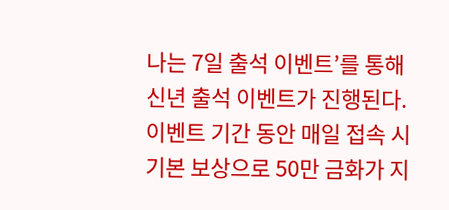나는 7일 출석 이벤트’를 통해 신년 출석 이벤트가 진행된다. 이벤트 기간 동안 매일 접속 시 기본 보상으로 50만 금화가 지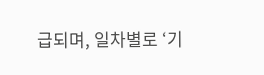급되며, 일차별로 ‘기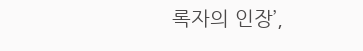록자의 인장’,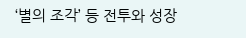‘별의 조각’ 등 전투와 성장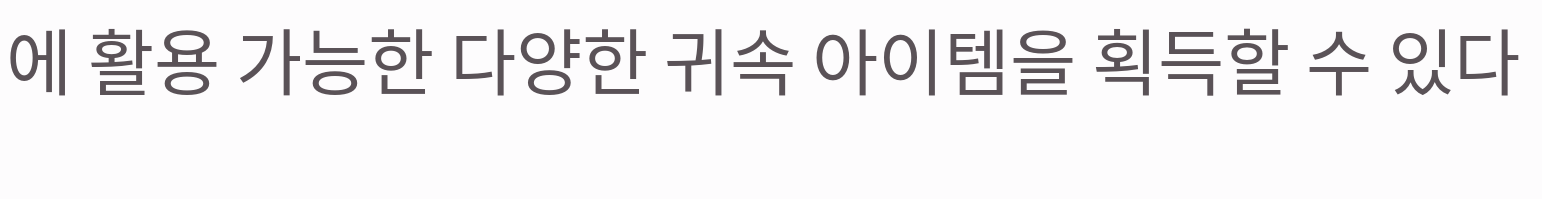에 활용 가능한 다양한 귀속 아이템을 획득할 수 있다